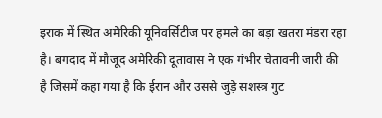इराक में स्थित अमेरिकी यूनिवर्सिटीज पर हमले का बड़ा खतरा मंडरा रहा है। बगदाद में मौजूद अमेरिकी दूतावास ने एक गंभीर चेतावनी जारी की है जिसमें कहा गया है कि ईरान और उससे जुड़े सशस्त्र गुट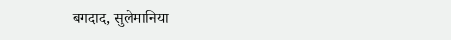बगदाद, सुलेमानिया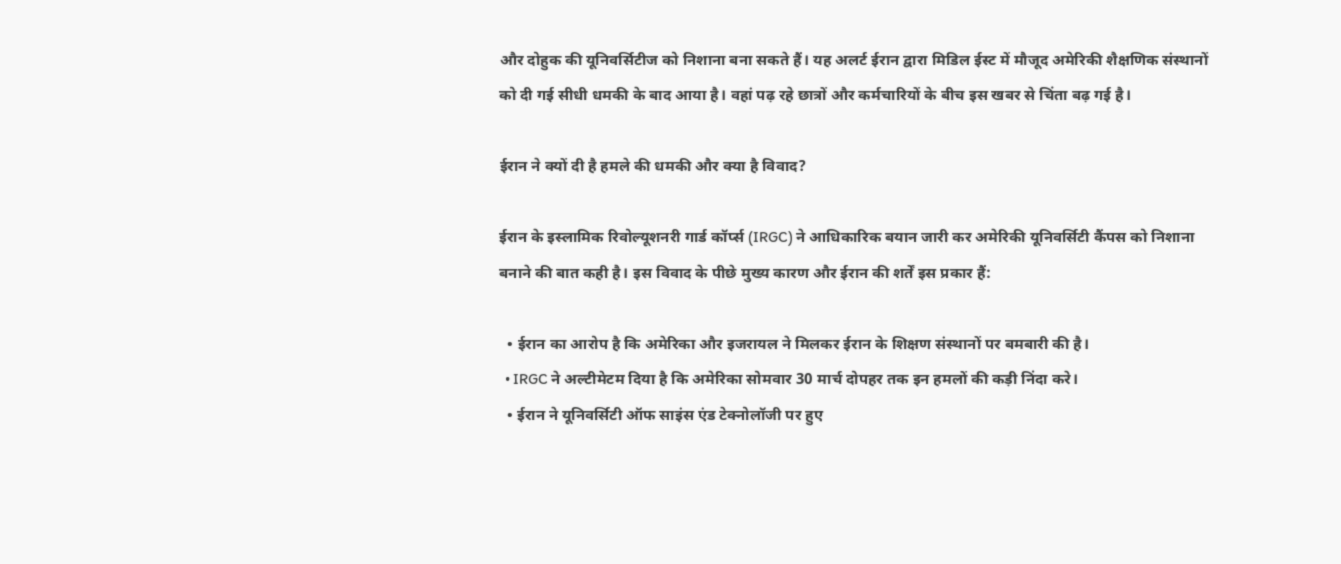और दोहुक की यूनिवर्सिटीज को निशाना बना सकते हैं। यह अलर्ट ईरान द्वारा मिडिल ईस्ट में मौजूद अमेरिकी शैक्षणिक संस्थानों को दी गई सीधी धमकी के बाद आया है। वहां पढ़ रहे छात्रों और कर्मचारियों के बीच इस खबर से चिंता बढ़ गई है।

ईरान ने क्यों दी है हमले की धमकी और क्या है विवाद?

ईरान के इस्लामिक रिवोल्यूशनरी गार्ड कॉर्प्स (IRGC) ने आधिकारिक बयान जारी कर अमेरिकी यूनिवर्सिटी कैंपस को निशाना बनाने की बात कही है। इस विवाद के पीछे मुख्य कारण और ईरान की शर्तें इस प्रकार हैं:

  • ईरान का आरोप है कि अमेरिका और इजरायल ने मिलकर ईरान के शिक्षण संस्थानों पर बमबारी की है।
  • IRGC ने अल्टीमेटम दिया है कि अमेरिका सोमवार 30 मार्च दोपहर तक इन हमलों की कड़ी निंदा करे।
  • ईरान ने यूनिवर्सिटी ऑफ साइंस एंड टेक्नोलॉजी पर हुए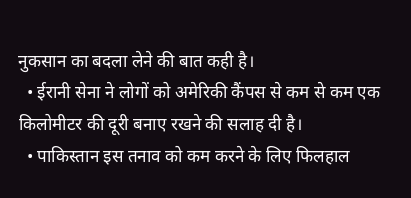नुकसान का बदला लेने की बात कही है।
  • ईरानी सेना ने लोगों को अमेरिकी कैंपस से कम से कम एक किलोमीटर की दूरी बनाए रखने की सलाह दी है।
  • पाकिस्तान इस तनाव को कम करने के लिए फिलहाल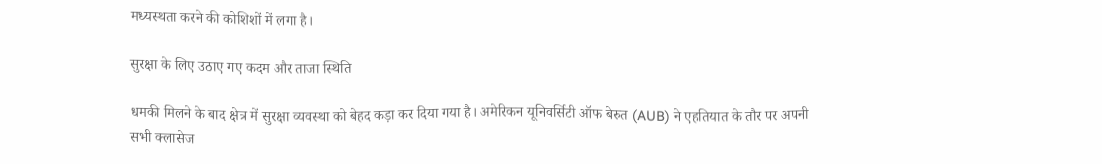मध्यस्थता करने की कोशिशों में लगा है।

सुरक्षा के लिए उठाए गए कदम और ताजा स्थिति

धमकी मिलने के बाद क्षेत्र में सुरक्षा व्यवस्था को बेहद कड़ा कर दिया गया है। अमेरिकन यूनिवर्सिटी ऑफ बेरुत (AUB) ने एहतियात के तौर पर अपनी सभी क्लासेज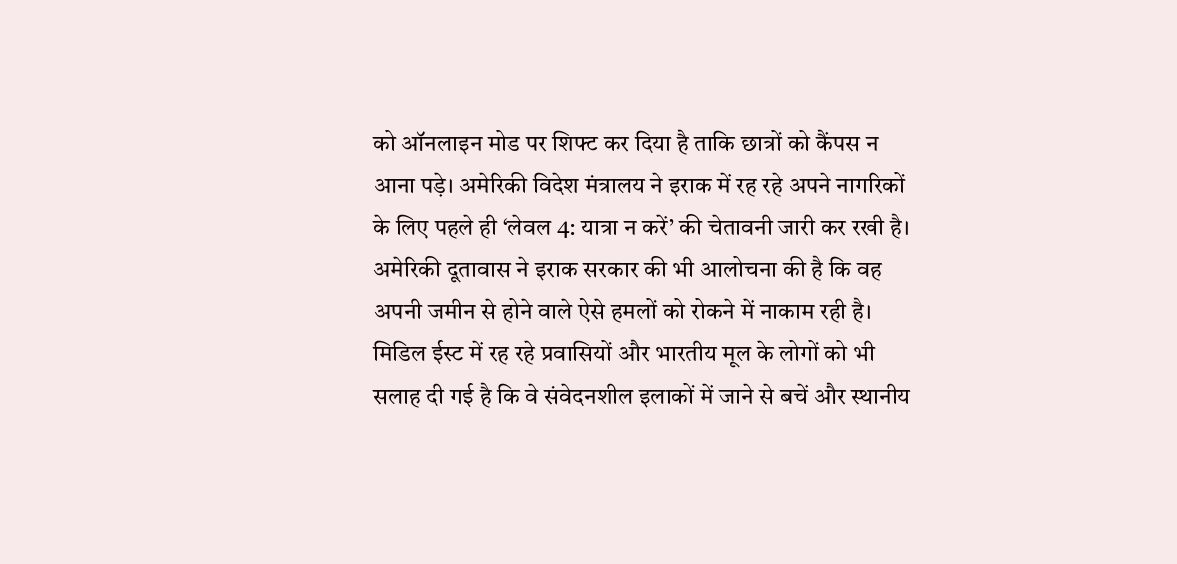को ऑनलाइन मोड पर शिफ्ट कर दिया है ताकि छात्रों को कैंपस न आना पड़े। अमेरिकी विदेश मंत्रालय ने इराक में रह रहे अपने नागरिकों के लिए पहले ही ‘लेवल 4: यात्रा न करें’ की चेतावनी जारी कर रखी है। अमेरिकी दूतावास ने इराक सरकार की भी आलोचना की है कि वह अपनी जमीन से होने वाले ऐसे हमलों को रोकने में नाकाम रही है। मिडिल ईस्ट में रह रहे प्रवासियों और भारतीय मूल के लोगों को भी सलाह दी गई है कि वे संवेदनशील इलाकों में जाने से बचें और स्थानीय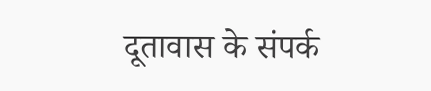दूतावास के संपर्क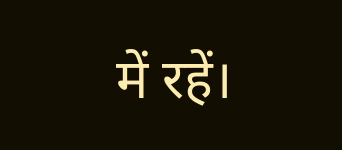में रहें।